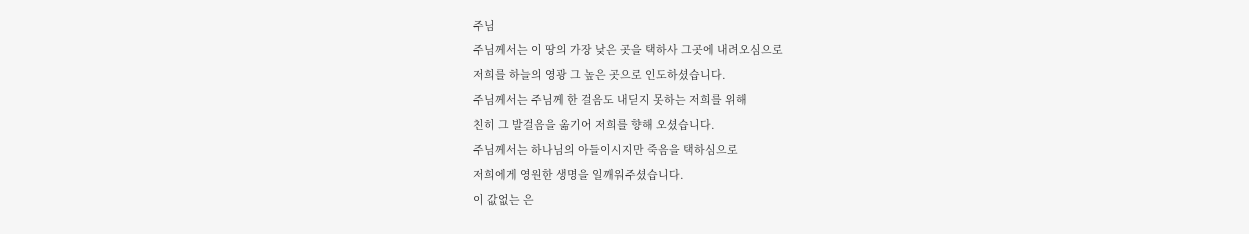주님
주님께서는 이 땅의 가장 낮은 곳을 택하사 그곳에 내려오심으로
저희를 하늘의 영광 그 높은 곳으로 인도하셨습니다.
주님께서는 주님께 한 걸음도 내딛지 못하는 저희를 위해
친히 그 발걸음을 옮기어 저희를 향해 오셨습니다.
주님께서는 하나님의 아들이시지만 죽음을 택하심으로
저희에게 영원한 생명을 일깨워주셨습니다.
이 값없는 은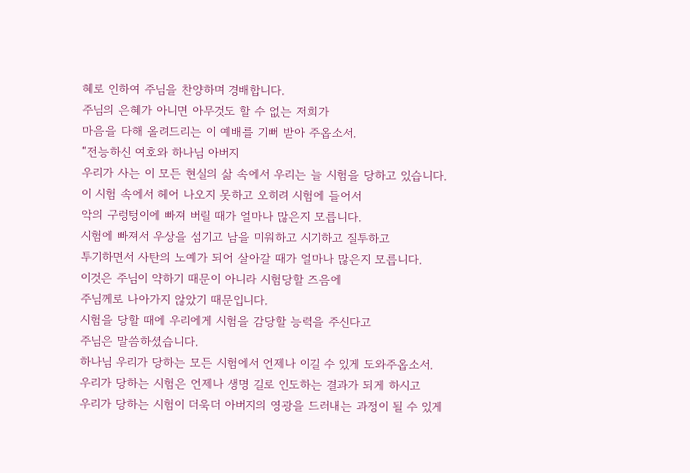혜로 인하여 주님을 찬양하며 경배합니다.
주님의 은혜가 아니면 아무것도 할 수 없는 저희가
마음을 다해 올려드리는 이 예배를 기뻐 받아 주옵소서.
“전능하신 여호와 하나님 아버지
우리가 사는 이 모든 현실의 삶 속에서 우리는 늘 시험을 당하고 있습니다.
이 시험 속에서 헤어 나오지 못하고 오히려 시험에 들어서
악의 구렁텅이에 빠져 버릴 때가 얼마나 많은지 모릅니다.
시험에 빠져서 우상을 섬기고 남을 미워하고 시기하고 질투하고
투기하면서 사탄의 노예가 되어 살아갈 때가 얼마나 많은지 모릅니다.
이것은 주님이 약하기 때문이 아니라 시험당할 즈음에
주님께로 나아가지 않았기 때문입니다.
시험을 당할 때에 우리에게 시험을 감당할 능력을 주신다고
주님은 말씀하셨습니다.
하나님 우리가 당하는 모든 시험에서 언제나 이길 수 있게 도와주옵소서.
우리가 당하는 시험은 언제나 생명 길로 인도하는 결과가 되게 하시고
우리가 당하는 시험이 더욱더 아버지의 영광을 드러내는 과정이 될 수 있게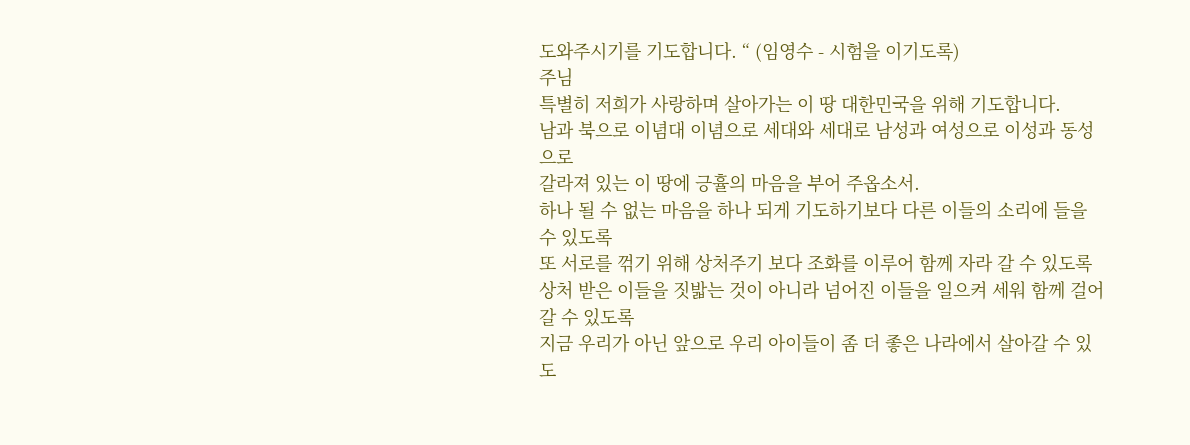도와주시기를 기도합니다. “ (임영수 - 시험을 이기도록)
주님
특별히 저희가 사랑하며 살아가는 이 땅 대한민국을 위해 기도합니다.
남과 북으로 이념대 이념으로 세대와 세대로 남성과 여성으로 이성과 동성으로
갈라져 있는 이 땅에 긍휼의 마음을 부어 주옵소서.
하나 될 수 없는 마음을 하나 되게 기도하기보다 다른 이들의 소리에 들을 수 있도록
또 서로를 꺾기 위해 상처주기 보다 조화를 이루어 함께 자라 갈 수 있도록
상처 받은 이들을 짓밟는 것이 아니라 넘어진 이들을 일으켜 세워 함께 걸어갈 수 있도록
지금 우리가 아닌 앞으로 우리 아이들이 좀 더 좋은 나라에서 살아갈 수 있도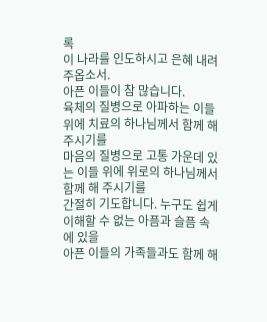록
이 나라를 인도하시고 은혜 내려 주옵소서.
아픈 이들이 참 많습니다.
육체의 질병으로 아파하는 이들 위에 치료의 하나님께서 함께 해 주시기를
마음의 질병으로 고통 가운데 있는 이들 위에 위로의 하나님께서 함께 해 주시기를
간절히 기도합니다. 누구도 쉽게 이해할 수 없는 아픔과 슬픔 속에 있을
아픈 이들의 가족들과도 함께 해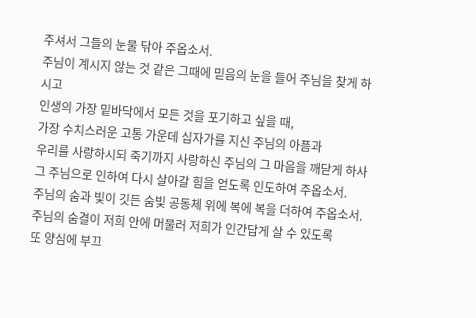주셔서 그들의 눈물 닦아 주옵소서.
주님이 계시지 않는 것 같은 그때에 믿음의 눈을 들어 주님을 찾게 하시고
인생의 가장 밑바닥에서 모든 것을 포기하고 싶을 때,
가장 수치스러운 고통 가운데 십자가를 지신 주님의 아픔과
우리를 사랑하시되 죽기까지 사랑하신 주님의 그 마음을 깨닫게 하사
그 주님으로 인하여 다시 살아갈 힘을 얻도록 인도하여 주옵소서.
주님의 숨과 빛이 깃든 숨빛 공동체 위에 복에 복을 더하여 주옵소서.
주님의 숨결이 저희 안에 머물러 저희가 인간답게 살 수 있도록
또 양심에 부끄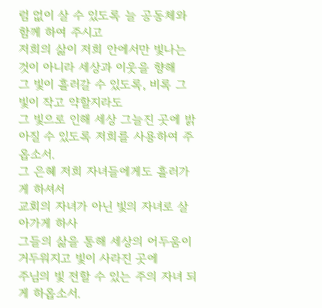럼 없이 살 수 있도록 늘 공동체와 함께 하여 주시고
저희의 삶이 저희 안에서만 빛나는 것이 아니라 세상과 이웃을 향해
그 빛이 흘러갈 수 있도록, 비록 그 빛이 작고 약할지라도
그 빛으로 인해 세상 그늘진 곳에 밝아질 수 있도록 저희를 사용하여 주옵소서.
그 은혜 저희 자녀들에게도 흘러가게 하셔서
교회의 자녀가 아닌 빛의 자녀로 살아가게 하사
그들의 삶을 통해 세상의 어두움이 거두워지고 빛이 사라진 곳에
주님의 빛 전할 수 있는 주의 자녀 되게 하옵소서.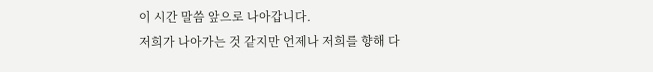이 시간 말씀 앞으로 나아갑니다.
저희가 나아가는 것 같지만 언제나 저희를 향해 다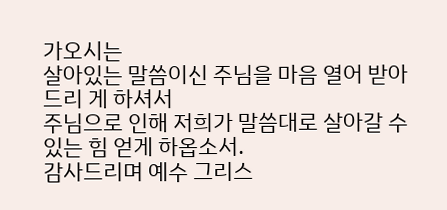가오시는
살아있는 말씀이신 주님을 마음 열어 받아 드리 게 하셔서
주님으로 인해 저희가 말씀대로 살아갈 수 있는 힘 얻게 하옵소서.
감사드리며 예수 그리스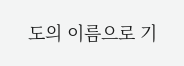도의 이름으로 기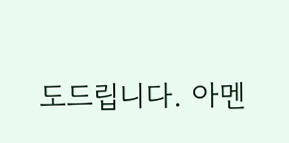도드립니다. 아멘